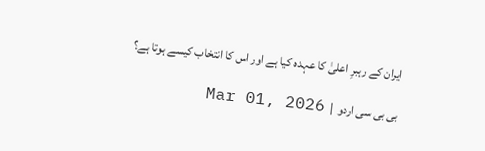ایران کے رہبرِ اعلیٰ کا عہدہ کیا ہے اور اس کا انتخاب کیسے ہوتا ہے؟

بی بی سی اردو  |  Mar 01, 2026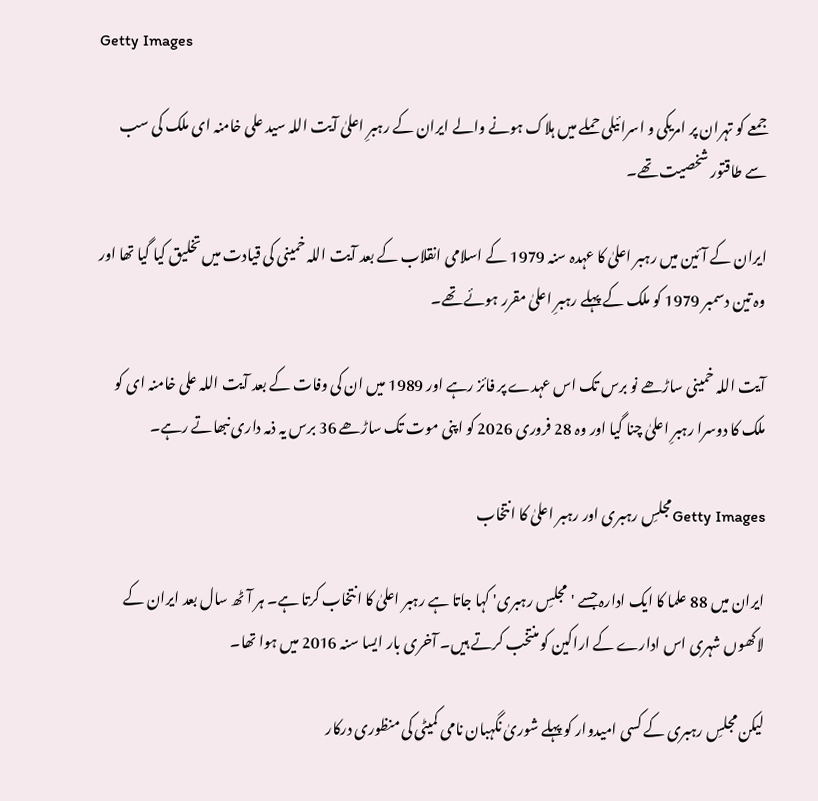Getty Images

جمعے کو تہران پر امریکی و اسرائیلی حملے میں ہلاک ہونے والے ایران کے رہبرِ اعلیٰ آیت اللہ سید علی خامنہ ای ملک کی سب سے طاقتور شخصیت تھے۔

ایران کے آئین میں رہبر اعلیٰ کا عہدہ سنہ 1979 کے اسلامی انقلاب کے بعد آیت اللہ خمینی کی قیادت میں تخلیق کیا گیا تھا اور وہ تین دسمبر 1979 کو ملک کے پہلے رہبرِ اعلیٰ مقرر ہوئے تھے۔

آیت اللہ خمینی ساڑھے نو برس تک اس عہدے پر فائز رہے اور 1989 میں ان کی وفات کے بعد آیت اللہ علی خامنہ ای کو ملک کا دوسرا رہبرِ اعلیٰ چنا گیا اور وہ 28 فروری 2026 کو اپنی موت تک ساڑھے 36 برس یہ ذمہ داری نبھاتے رہے۔

Getty Imagesمجلسِ رہبری اور رہبر اعلیٰ کا انتخاب

ایران میں 88 علما کا ایک ادارہ جسے 'مجلسِ رہبری' کہا جاتا ہے رہبر اعلیٰ کا انتخاب کرتا ہے۔ ہر آٹھ سال بعد ایران کے لاکھوں شہری اس ادارے کے اراکین کو منتخب کرتے ہیں۔ آخری بار ایسا سنہ 2016 میں ہوا تھا۔

لیکن مجلسِ رہبری کے کسی امیدوار کو پہلے شوریٰ نگہبان نامی کمیٹی کی منظوری درکار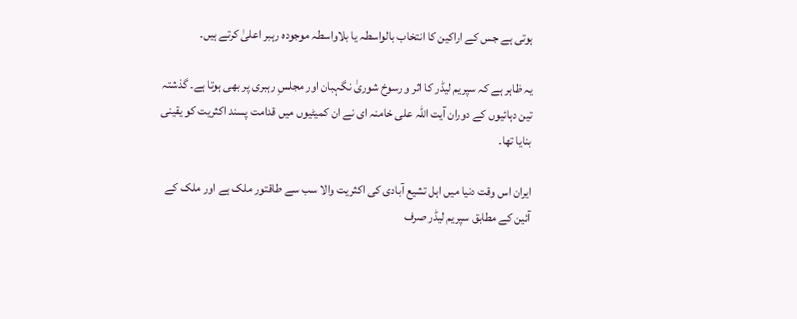ہوتی ہے جس کے اراکین کا انتخاب بالواسطہ یا بلاواسطہ موجودہ رہبر اعلیٰ کرتے ہیں۔

یہ ظاہر ہے کہ سپریم لیڈر کا اثر و رسوخ شوریٰ نگہبان اور مجلسِ رہبری پر بھی ہوتا ہے۔ گذشتہ تین دہائیوں کے دوران آیت اللہ علی خامنہ ای نے ان کمیٹیوں میں قدامت پسند اکثریت کو یقینی بنایا تھا۔

ایران اس وقت دنیا میں اہل تشیع آبادی کی اکثریت والا سب سے طاقتور ملک ہے اور ملک کے آئین کے مطابق سپریم لیڈر صرف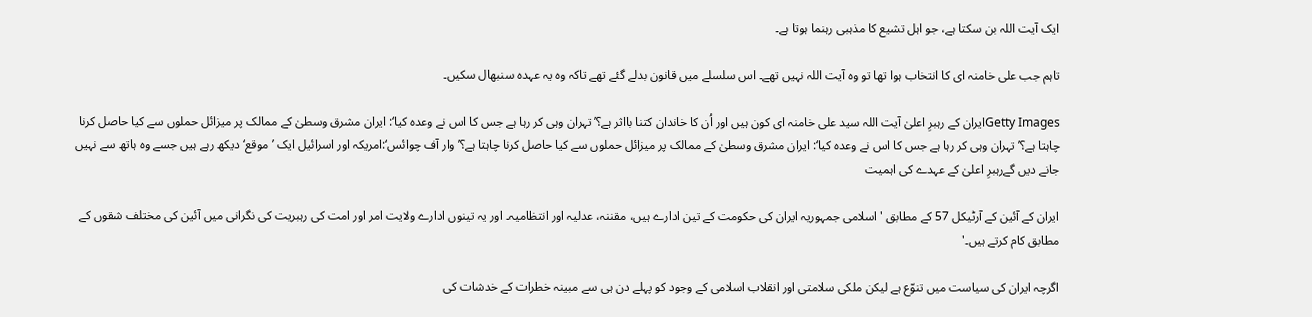ایک آیت اللہ بن سکتا ہے، جو اہل تشیع کا مذہبی رہنما ہوتا ہے۔

تاہم جب علی خامنہ ای کا انتخاب ہوا تھا تو وہ آیت اللہ نہیں تھے۔ اس سلسلے میں قانون بدلے گئے تھے تاکہ وہ یہ عہدہ سنبھال سکیں۔

Getty Imagesایران کے رہبرِ اعلیٰ آیت اللہ سید علی خامنہ ای کون ہیں اور اُن کا خاندان کتنا بااثر ہے؟’تہران وہی کر رہا ہے جس کا اس نے وعدہ کیا‘: ایران مشرق وسطیٰ کے ممالک پر میزائل حملوں سے کیا حاصل کرنا چاہتا ہے؟’تہران وہی کر رہا ہے جس کا اس نے وعدہ کیا‘: ایران مشرق وسطیٰ کے ممالک پر میزائل حملوں سے کیا حاصل کرنا چاہتا ہے؟’وار آف چوائس‘:امریکہ اور اسرائیل ایک ’موقع‘ دیکھ رہے ہیں جسے وہ ہاتھ سے نہیں جانے دیں گےرہبرِ اعلیٰ کے عہدے کی اہمیت

ایران کے آئین کے آرٹیکل 57 کے مطابق 'اسلامی جمہوریہ ایران کی حکومت کے تین ادارے ہیں، مقننہ، عدلیہ اور انتظامیہ۔ اور یہ تینوں ادارے ولایت امر اور امت کی رہبریت کی نگرانی میں آئین کی مختلف شقوں کے مطابق کام کرتے ہیں۔'

اگرچہ ایران کی سیاست میں تنوّع ہے لیکن ملکی سلامتی اور انقلاب اسلامی کے وجود کو پہلے دن ہی سے مبینہ خطرات کے خدشات کی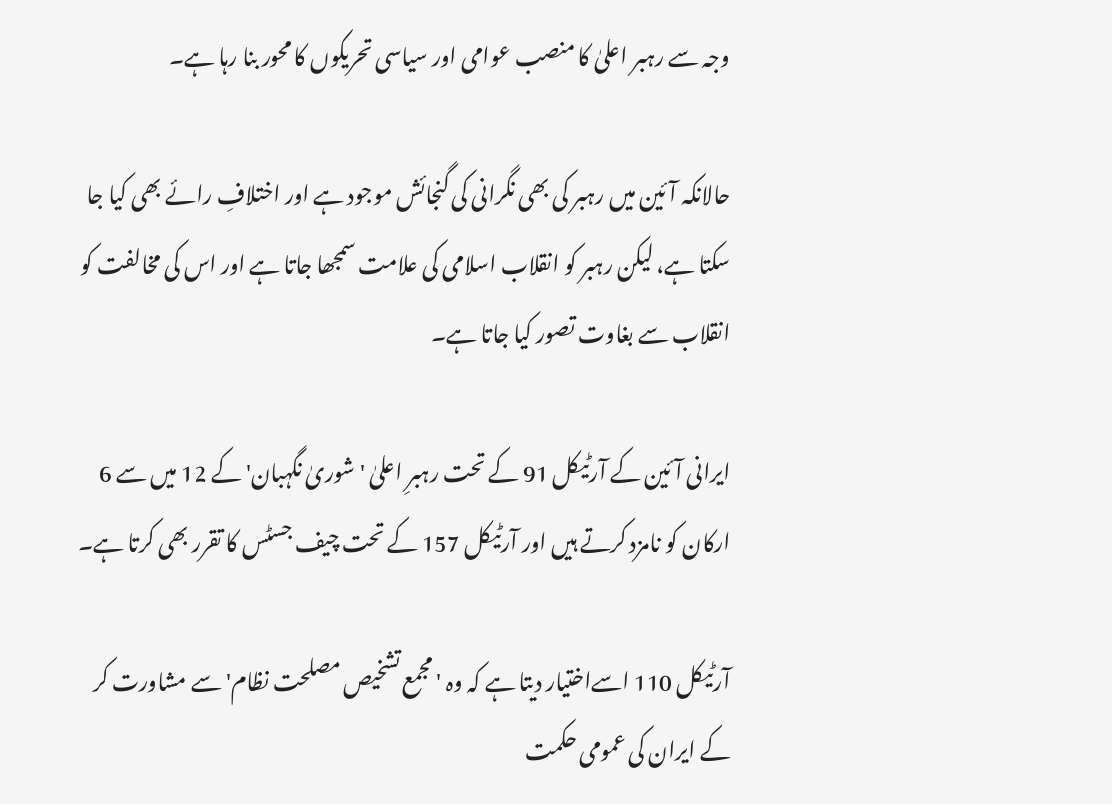وجہ سے رہبر اعلیٰ کا منصب عوامی اور سیاسی تحریکوں کا محور بنا رہا ہے۔

حالانکہ آئین میں رہبر کی بھی نگرانی کی گنجائش موجود ہے اور اختلافِ رائے بھی کیا جا سکتا ہے، لیکن رہبر کو انقلاب اسلامی کی علامت سمجھا جاتا ہے اور اس کی مخالفت کو انقلاب سے بغاوت تصور کیا جاتا ہے۔

ایرانی آئین کے آرٹیکل 91 کے تحت رہبرِ اعلیٰ 'شوریٰ نگہبان' کے 12 میں سے 6 ارکان کو نامزد کرتے ہیں اور آرٹیکل 157 کے تحت چیف جسٹس کا تقرر بھی کرتا ہے۔

آرٹیکل 110 اسےاختیار دیتا ہے کہ وہ 'مجمع تشخیص مصلحت نظام' سے مشاورت کر کے ایران کی عمومی حکمت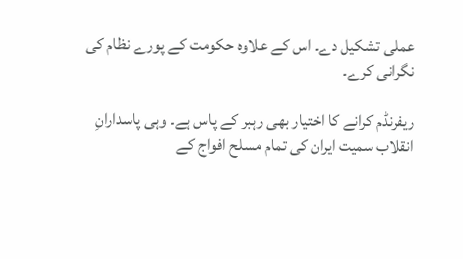عملی تشکیل دے۔ اس کے علاوہ حکومت کے پورے نظام کی نگرانی کرے۔

ریفرنڈم کرانے کا اختیار بھی رہبر کے پاس ہے۔ وہی پاسدارانِ انقلاب سمیت ایران کی تمام مسلح افواج کے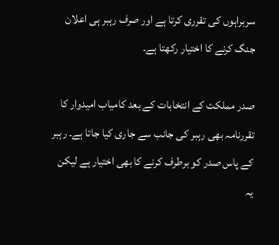سربراہوں کی تقرری کرتا ہے اور صرف رہبر ہی اعلان جنگ کرنے کا اختیار رکھتا ہے۔

صدر مملکت کے انتخابات کے بعد کامیاب امیدوار کا تقررنامہ بھی رہبر کی جانب سے جاری کیا جاتا ہے۔ رہبر کے پاس صدر کو برطرف کرنے کا بھی اختیار ہے لیکن یہ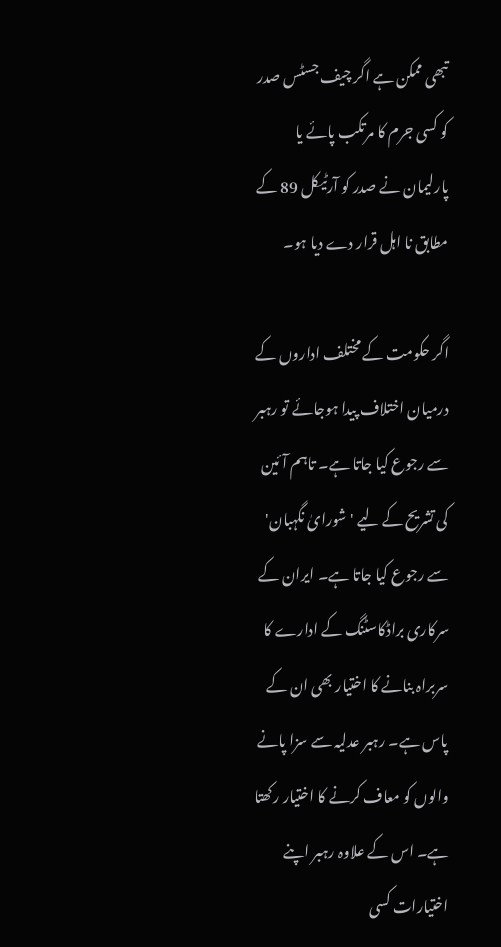تبھی ممکن ہے اگر چیف جسٹس صدر کو کسی جرم کا مرتکب پائے یا پارلیمان نے صدر کو آرٹیکل 89 کے مطابق نا اہل قرار دے دیا ہو۔

اگر حکومت کے مختلف اداروں کے درمیان اختلاف پیدا ہوجائے تو رہبر سے رجوع کیا جاتا ہے۔ تاہم آئین کی تشریح کے لیے 'شورایٰ نگہبان' سے رجوع کیا جاتا ہے۔ ایران کے سرکاری براڈکاسٹنگ کے ادارے کا سربراہ بنانے کا اختیار بھی ان کے پاس ہے۔ رہبر عدلیہ سے سزا پانے والوں کو معاف کرنے کا اختیار رکھتا ہے۔ اس کے علاوہ رہبر اپنے اختیارات کسی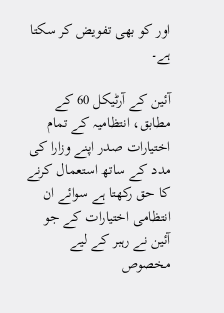اور کو بھی تفویض کر سکتا ہے۔

آئین کے آرٹیکل 60 کے مطابق، انتظامیہ کے تمام اختیارات صدر اپنے وزارا کی مدد کے ساتھ استعمال کرنے کا حق رکھتا ہے سوائے ان انتظامی اختیارات کے جو آئین نے رہبر کے لیے مخصوص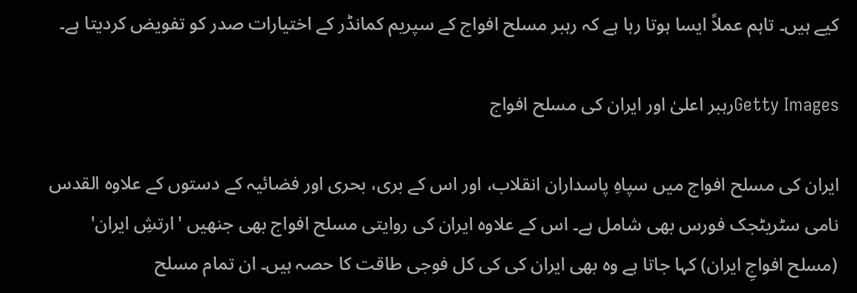کیے ہیں۔ تاہم عملاً ایسا ہوتا رہا ہے کہ رہبر مسلح افواج کے سپریم کمانڈر کے اختیارات صدر کو تفویض کردیتا ہے۔

Getty Imagesرہبر اعلیٰ اور ایران کی مسلح افواج

ایران کی مسلح افواج میں سپاہِ پاسداران انقلاب، اور اس کے بری، بحری اور فضائیہ کے دستوں کے علاوہ القدس نامی سٹریٹجک فورس بھی شامل ہے۔ اس کے علاوہ ایران کی روایتی مسلح افواج بھی جنھیں 'ارتشِ ایران' (مسلح افواجِ ایران) کہا جاتا ہے وہ بھی ایران کی کی کل فوجی طاقت کا حصہ ہیں۔ ان تمام مسلح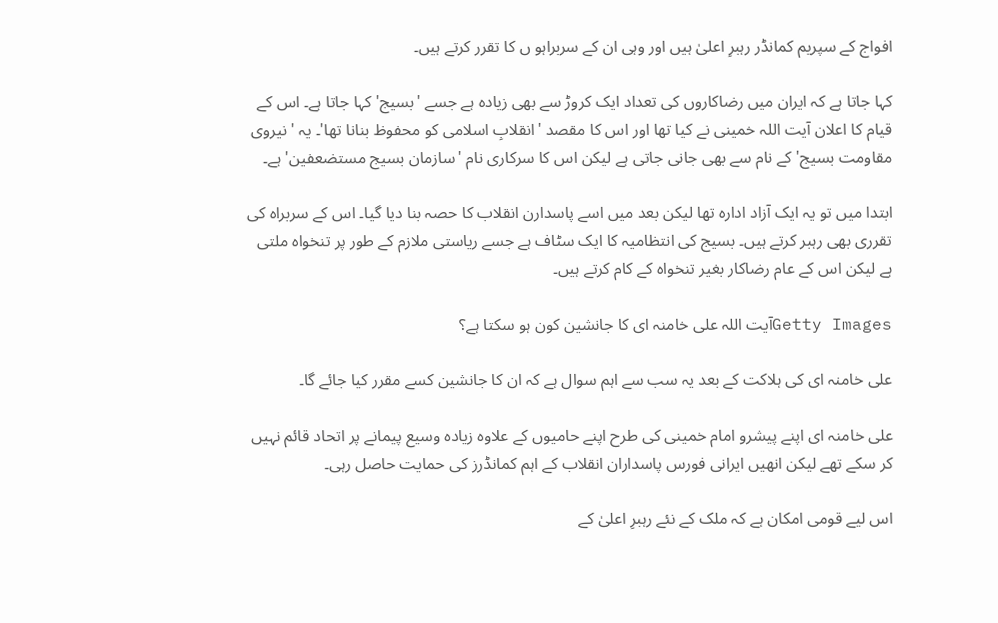افواج کے سپریم کمانڈر رہبرِ اعلیٰ ہیں اور وہی ان کے سربراہو ں کا تقرر کرتے ہیں۔

کہا جاتا ہے کہ ایران میں رضاکاروں کی تعداد ایک کروڑ سے بھی زیادہ ہے جسے 'بسیج' کہا جاتا ہے۔ اس کے قیام کا اعلان آیت اللہ خمینی نے کیا تھا اور اس کا مقصد 'انقلابِ اسلامی کو محفوظ بنانا تھا'۔ یہ 'نیروی مقاومت بسیج' کے نام سے بھی جانی جاتی ہے لیکن اس کا سرکاری نام 'سازمان بسیج مستضعفین' ہے۔

ابتدا میں تو یہ ایک آزاد ادارہ تھا لیکن بعد میں اسے پاسدارن انقلاب کا حصہ بنا دیا گیا۔ اس کے سربراہ کی تقرری بھی رہبر کرتے ہیں۔ بسیج کی انتظامیہ کا ایک سٹاف ہے جسے ریاستی ملازم کے طور پر تنخواہ ملتی ہے لیکن اس کے عام رضاکار بغیر تنخواہ کے کام کرتے ہیں۔

Getty Imagesآیت اللہ علی خامنہ ای کا جانشین کون ہو سکتا ہے؟

علی خامنہ ای کی ہلاکت کے بعد یہ سب سے اہم سوال ہے کہ ان کا جانشین کسے مقرر کیا جائے گا۔

علی خامنہ ای اپنے پیشرو امام خمینی کی طرح اپنے حامیوں کے علاوہ زیادہ وسیع پیمانے پر اتحاد قائم نہیں کر سکے تھے لیکن انھیں ایرانی فورس پاسداران انقلاب کے اہم کمانڈرز کی حمایت حاصل رہی۔

اس لیے قومی امکان ہے کہ ملک کے نئے رہبرِ اعلیٰ کے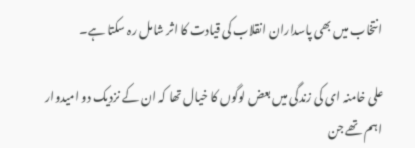انتخاب میں بھی پاسداران انقلاب کی قیادت کا اثر شامل رہ سکتا ہے۔

علی خامنہ ای کی زندگی میں بعض لوگوں کا خیال تھا کہ ان کے نزدیک دو امیدوار اہم تھے جن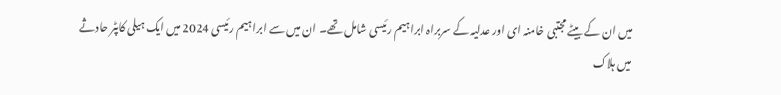میں ان کے بیٹے مجتبی خامنہ ای اور عدلیہ کے سربراہ ابراہیم رئیسی شامل تھے۔ ان میں سے ابراہیم رئیسی 2024 میں ایک ہیلی کاپٹر حادثے میں ہلاک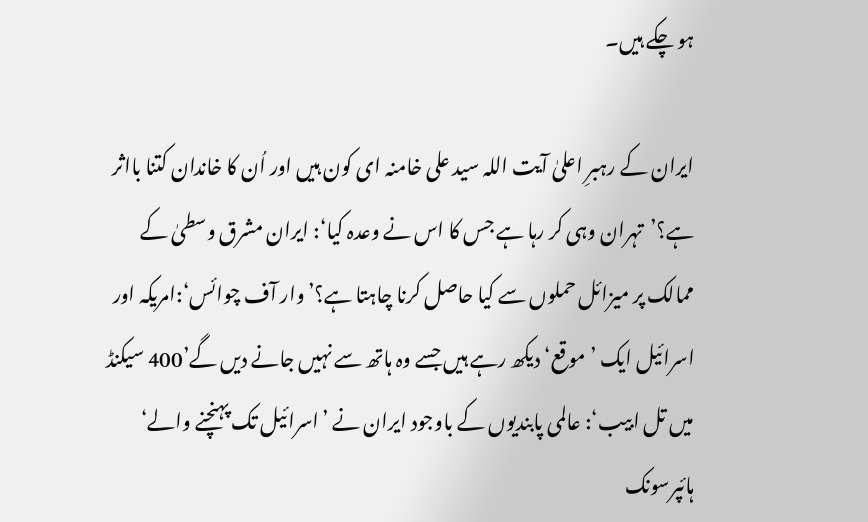ہو چکے ہیں۔

ایران کے رہبرِ اعلیٰ آیت اللہ سید علی خامنہ ای کون ہیں اور اُن کا خاندان کتنا بااثر ہے؟’تہران وہی کر رہا ہے جس کا اس نے وعدہ کیا‘: ایران مشرق وسطیٰ کے ممالک پر میزائل حملوں سے کیا حاصل کرنا چاہتا ہے؟’وار آف چوائس‘:امریکہ اور اسرائیل ایک ’موقع‘ دیکھ رہے ہیں جسے وہ ہاتھ سے نہیں جانے دیں گے’400 سیکنڈ میں تل ابیب‘: عالمی پابندیوں کے باوجود ایران نے ’اسرائیل تک پہنچنے والے‘ ہائپرسونک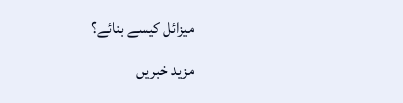میزائل کیسے بنائے؟
مزید خبریں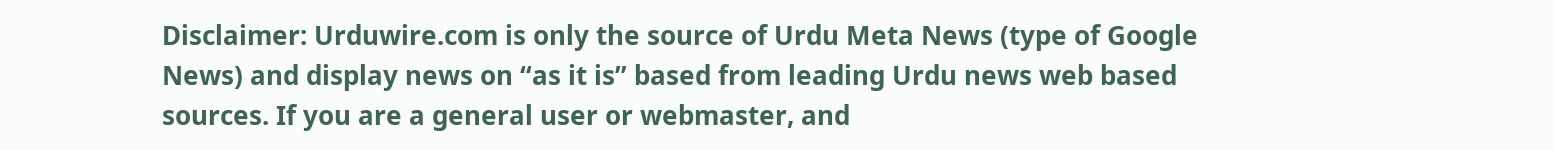Disclaimer: Urduwire.com is only the source of Urdu Meta News (type of Google News) and display news on “as it is” based from leading Urdu news web based sources. If you are a general user or webmaster, and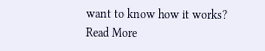want to know how it works? Read More